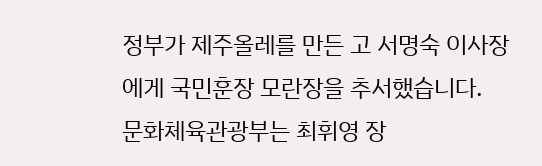정부가 제주올레를 만든 고 서명숙 이사장에게 국민훈장 모란장을 추서했습니다.
문화체육관광부는 최휘영 장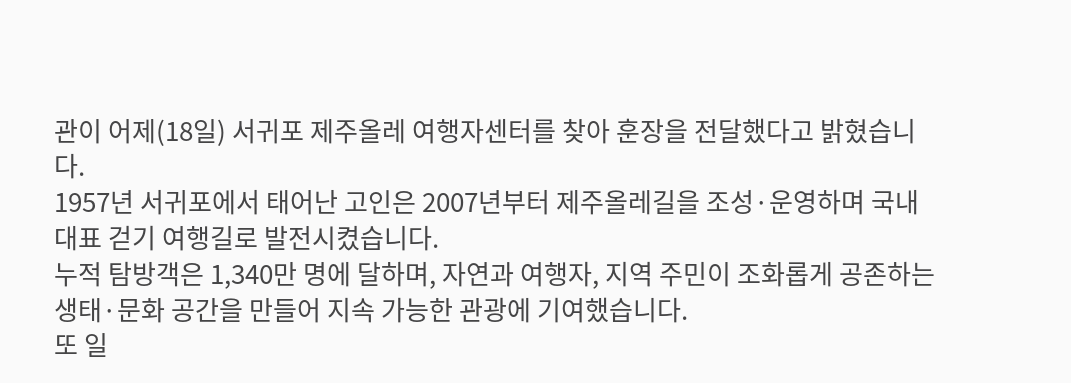관이 어제(18일) 서귀포 제주올레 여행자센터를 찾아 훈장을 전달했다고 밝혔습니다.
1957년 서귀포에서 태어난 고인은 2007년부터 제주올레길을 조성·운영하며 국내 대표 걷기 여행길로 발전시켰습니다.
누적 탐방객은 1,340만 명에 달하며, 자연과 여행자, 지역 주민이 조화롭게 공존하는 생태·문화 공간을 만들어 지속 가능한 관광에 기여했습니다.
또 일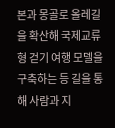본과 몽골로 올레길을 확산해 국제교류형 걷기 여행 모델을 구축하는 등 길을 통해 사람과 지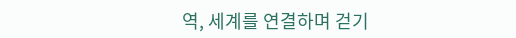역, 세계를 연결하며 걷기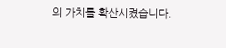의 가치를 확산시켰습니다.